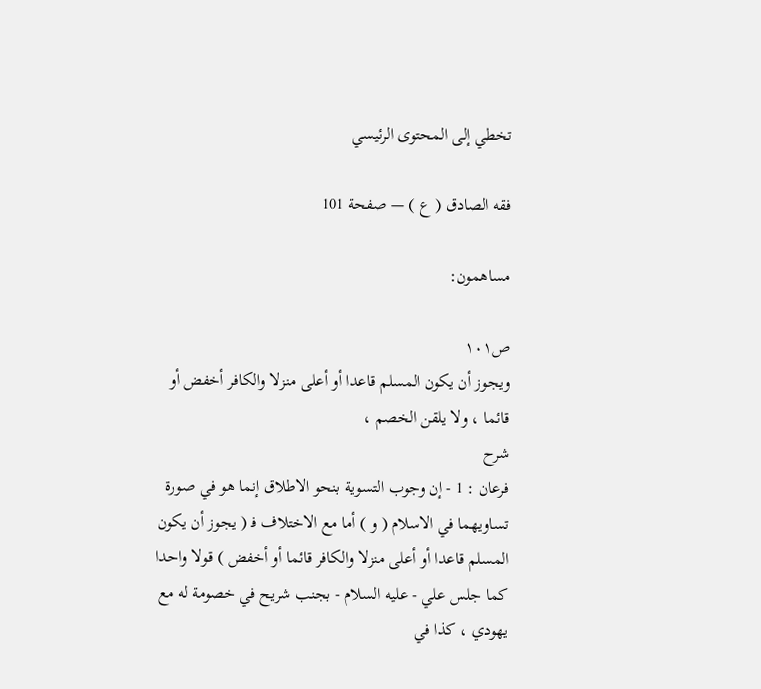تخطي إلى المحتوى الرئيسي

فقه الصادق ( ع ) — صفحة 101

مساهمون:

ص١٠١
ويجوز أن يكون المسلم قاعدا أو أعلى منزلا والكافر أخفض أو قائما ، ولا يلقن الخصم ،
شرح
فرعان : 1 - إن وجوب التسوية بنحو الاطلاق إنما هو في صورة تساويهما في الاسلام ( و ) أما مع الاختلاف ف‍ ( يجوز أن يكون المسلم قاعدا أو أعلى منزلا والكافر قائما أو أخفض ) قولا واحدا كما جلس علي - عليه السلام - بجنب شريح في خصومة له مع يهودي ، كذا في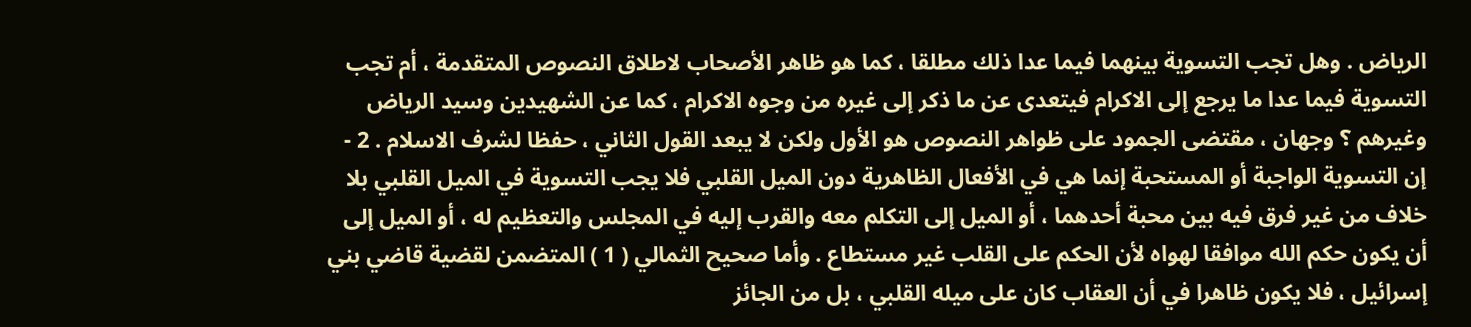الرياض . وهل تجب التسوية بينهما فيما عدا ذلك مطلقا ، كما هو ظاهر الأصحاب لاطلاق النصوص المتقدمة ، أم تجب التسوية فيما عدا ما يرجع إلى الاكرام فيتعدى عن ما ذكر إلى غيره من وجوه الاكرام ، كما عن الشهيدين وسيد الرياض وغيرهم ؟ وجهان ، مقتضى الجمود على ظواهر النصوص هو الأول ولكن لا يبعد القول الثاني ، حفظا لشرف الاسلام . 2 - إن التسوية الواجبة أو المستحبة إنما هي في الأفعال الظاهرية دون الميل القلبي فلا يجب التسوية في الميل القلبي بلا خلاف من غير فرق فيه بين محبة أحدهما ، أو الميل إلى التكلم معه والقرب إليه في المجلس والتعظيم له ، أو الميل إلى أن يكون حكم الله موافقا لهواه لأن الحكم على القلب غير مستطاع . وأما صحيح الثمالي ( 1 ) المتضمن لقضية قاضي بني إسرائيل ، فلا يكون ظاهرا في أن العقاب كان على ميله القلبي ، بل من الجائز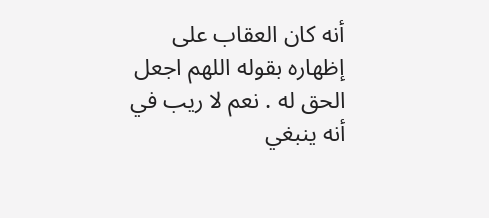أنه كان العقاب على إظهاره بقوله اللهم اجعل الحق له . نعم لا ريب في أنه ينبغي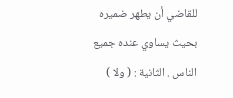للقاضي أن يطهر ضميره بحيث يساوي عنده جميع الناس . الثانية : ( ولا )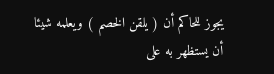يجوز للحاكم أن ( يلقن الخصم ) ويعلمه شيئا أن يستظهر به على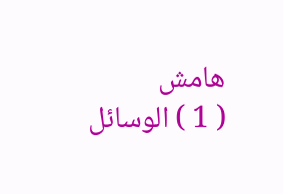هامش
( 1 ) الوسائل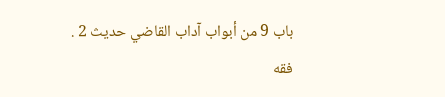باب 9 من أبواب آداب القاضي حديث 2 .
فقه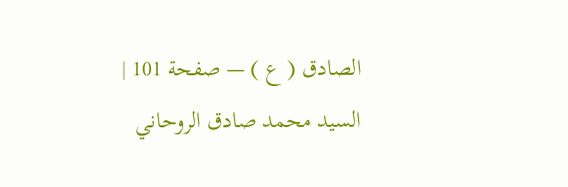الصادق ( ع ) — صفحة 101 | السيد محمد صادق الروحاني